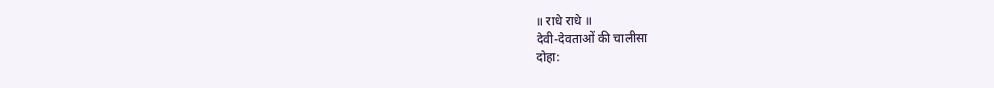॥ राधे राधे ॥
देवी-देवताओं की चालीसा
दोहा: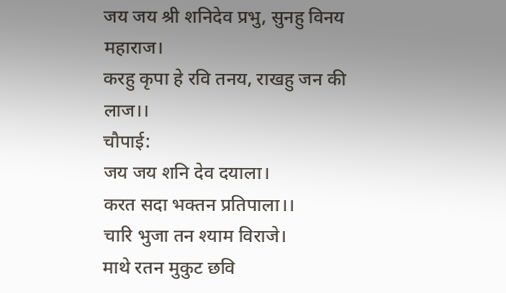जय जय श्री शनिदेव प्रभु, सुनहु विनय महाराज।
करहु कृपा हे रवि तनय, राखहु जन की लाज।।
चौपाई:
जय जय शनि देव दयाला।
करत सदा भक्तन प्रतिपाला।।
चारि भुजा तन श्याम विराजे।
माथे रतन मुकुट छवि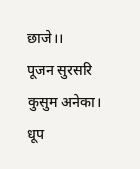छाजे।।
पूजन सुरसरि कुसुम अनेका।
धूप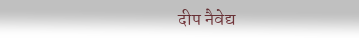दीप नैवेद्य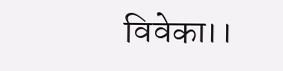विवेका।।